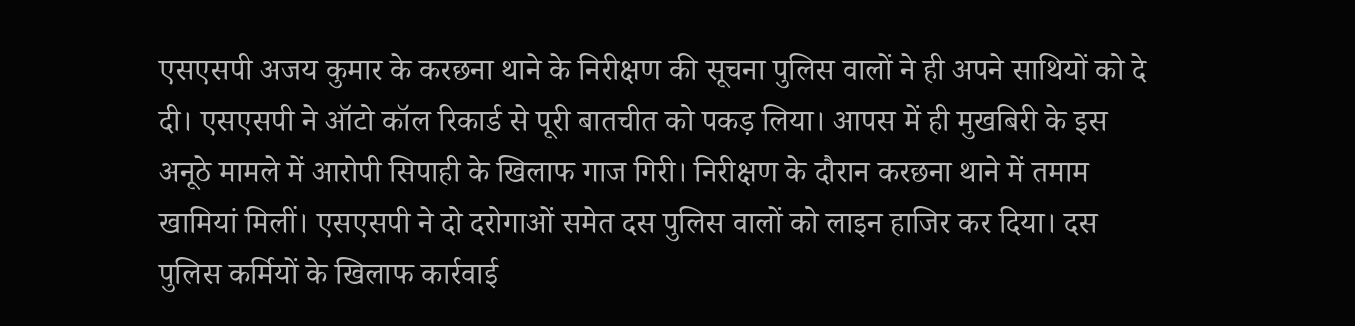एसएसपी अजय कुमार के करछना थाने के निरीक्षण की सूचना पुलिस वालों ने ही अपने साथियों को दे दी। एसएसपी ने ऑटो कॉल रिकार्ड से पूरी बातचीत को पकड़ लिया। आपस में ही मुखबिरी के इस अनूठे मामले में आरोपी सिपाही के खिलाफ गाज गिरी। निरीक्षण के दौरान करछना थाने में तमाम खामियां मिलीं। एसएसपी ने दो दरोगाओं समेत दस पुलिस वालों को लाइन हाजिर कर दिया। दस पुलिस कर्मियों के खिलाफ कार्रवाई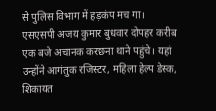से पुलिस विभाग में हड़कंप मच गा।
एसएसपी अजय कुमार बुधवार दोपहर करीब एक बजे अचानक करछना थाने पहुंचे। यहां उन्होंने आगंतुक रजिस्टर, महिला हेल्प डेस्क, शिकायत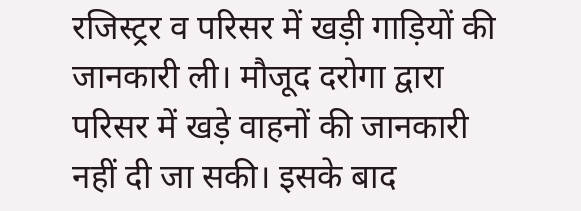रजिस्ट्रर व परिसर में खड़ी गाड़ियों की जानकारी ली। मौजूद दरोगा द्वारा परिसर में खड़े वाहनों की जानकारी नहीं दी जा सकी। इसके बाद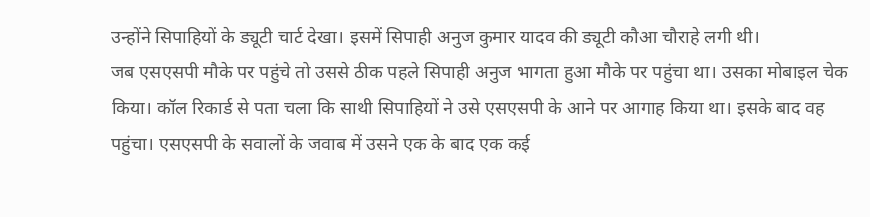उन्होंने सिपाहियों के ड्यूटी चार्ट देखा। इसमें सिपाही अनुज कुमार यादव की ड्यूटी कौआ चौराहे लगी थी।
जब एसएसपी मौके पर पहुंचे तो उससे ठीक पहले सिपाही अनुज भागता हुआ मौके पर पहुंचा था। उसका मोबाइल चेक किया। कॉल रिकार्ड से पता चला कि साथी सिपाहियों ने उसे एसएसपी के आने पर आगाह किया था। इसके बाद वह पहुंचा। एसएसपी के सवालों के जवाब में उसने एक के बाद एक कई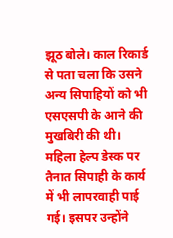झूठ बोले। काल रिकार्ड से पता चला कि उसने अन्य सिपाहियों को भी एसएसपी के आने की मुखबिरी की थी।
महिला हेल्प डेस्क पर तैनात सिपाही के कार्य में भी लापरवाही पाई गई। इसपर उन्होंने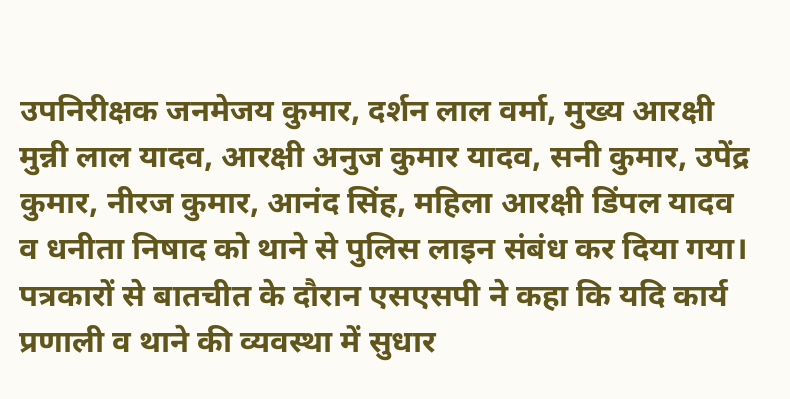उपनिरीक्षक जनमेजय कुमार, दर्शन लाल वर्मा, मुख्य आरक्षी मुन्नी लाल यादव, आरक्षी अनुज कुमार यादव, सनी कुमार, उपेंद्र कुमार, नीरज कुमार, आनंद सिंह, महिला आरक्षी डिंपल यादव व धनीता निषाद को थाने से पुलिस लाइन संबंध कर दिया गया। पत्रकारों से बातचीत के दौरान एसएसपी ने कहा कि यदि कार्य प्रणाली व थाने की व्यवस्था में सुधार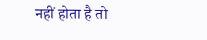नहीं होता है तो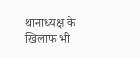थानाध्यक्ष के खिलाफ भी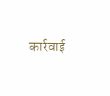कार्रवाई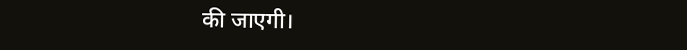की जाएगी।